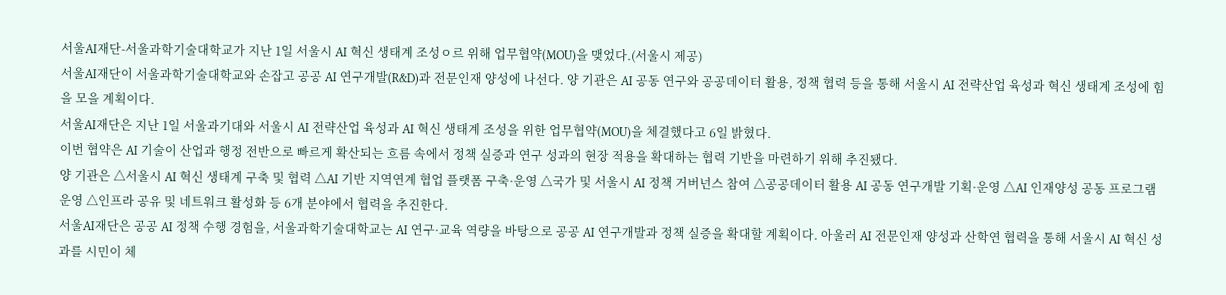서울AI재단-서울과학기술대학교가 지난 1일 서울시 AI 혁신 생태계 조성ㅇ르 위해 업무협약(MOU)을 맺었다.(서울시 제공)
서울AI재단이 서울과학기술대학교와 손잡고 공공 AI 연구개발(R&D)과 전문인재 양성에 나선다. 양 기관은 AI 공동 연구와 공공데이터 활용, 정책 협력 등을 통해 서울시 AI 전략산업 육성과 혁신 생태계 조성에 힘을 모을 계획이다.
서울AI재단은 지난 1일 서울과기대와 서울시 AI 전략산업 육성과 AI 혁신 생태계 조성을 위한 업무협약(MOU)을 체결했다고 6일 밝혔다.
이번 협약은 AI 기술이 산업과 행정 전반으로 빠르게 확산되는 흐름 속에서 정책 실증과 연구 성과의 현장 적용을 확대하는 협력 기반을 마련하기 위해 추진됐다.
양 기관은 △서울시 AI 혁신 생태계 구축 및 협력 △AI 기반 지역연계 협업 플랫폼 구축·운영 △국가 및 서울시 AI 정책 거버넌스 참여 △공공데이터 활용 AI 공동 연구개발 기획·운영 △AI 인재양성 공동 프로그램 운영 △인프라 공유 및 네트워크 활성화 등 6개 분야에서 협력을 추진한다.
서울AI재단은 공공 AI 정책 수행 경험을, 서울과학기술대학교는 AI 연구·교육 역량을 바탕으로 공공 AI 연구개발과 정책 실증을 확대할 계획이다. 아울러 AI 전문인재 양성과 산학연 협력을 통해 서울시 AI 혁신 성과를 시민이 체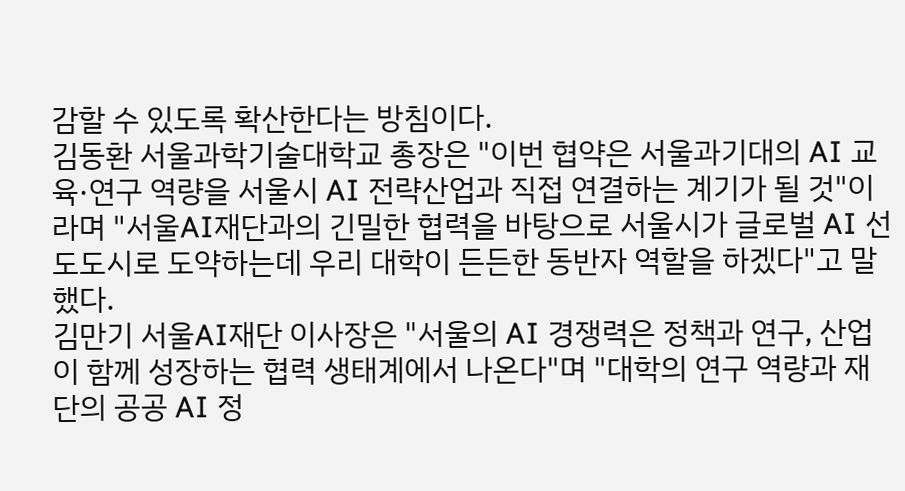감할 수 있도록 확산한다는 방침이다.
김동환 서울과학기술대학교 총장은 "이번 협약은 서울과기대의 AI 교육·연구 역량을 서울시 AI 전략산업과 직접 연결하는 계기가 될 것"이라며 "서울AI재단과의 긴밀한 협력을 바탕으로 서울시가 글로벌 AI 선도도시로 도약하는데 우리 대학이 든든한 동반자 역할을 하겠다"고 말했다.
김만기 서울AI재단 이사장은 "서울의 AI 경쟁력은 정책과 연구, 산업이 함께 성장하는 협력 생태계에서 나온다"며 "대학의 연구 역량과 재단의 공공 AI 정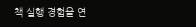책 실행 경험을 연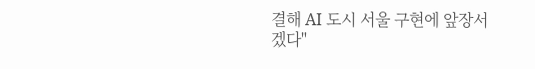결해 AI 도시 서울 구현에 앞장서겠다"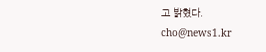고 밝혔다.
cho@news1.kr